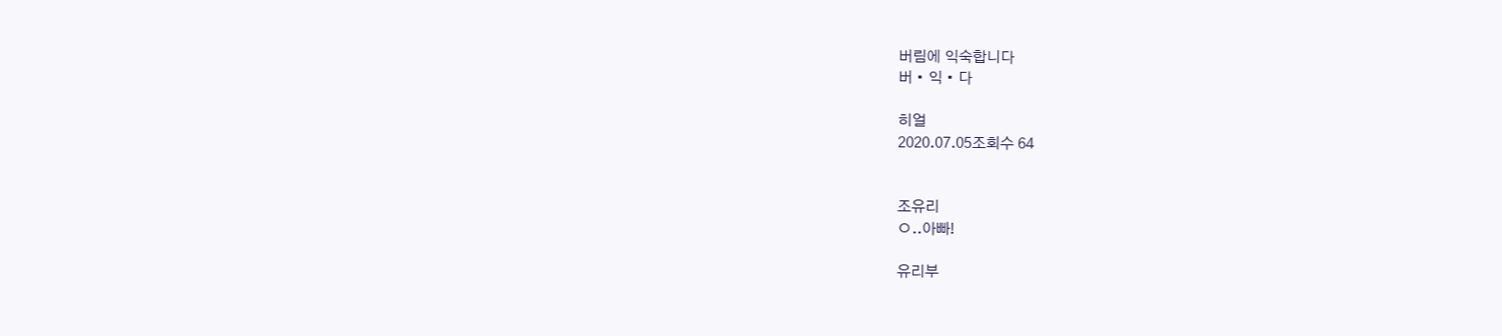버림에 익숙합니다
버 • 익 • 다

히얼
2020.07.05조회수 64


조유리
ㅇ..아빠!

유리부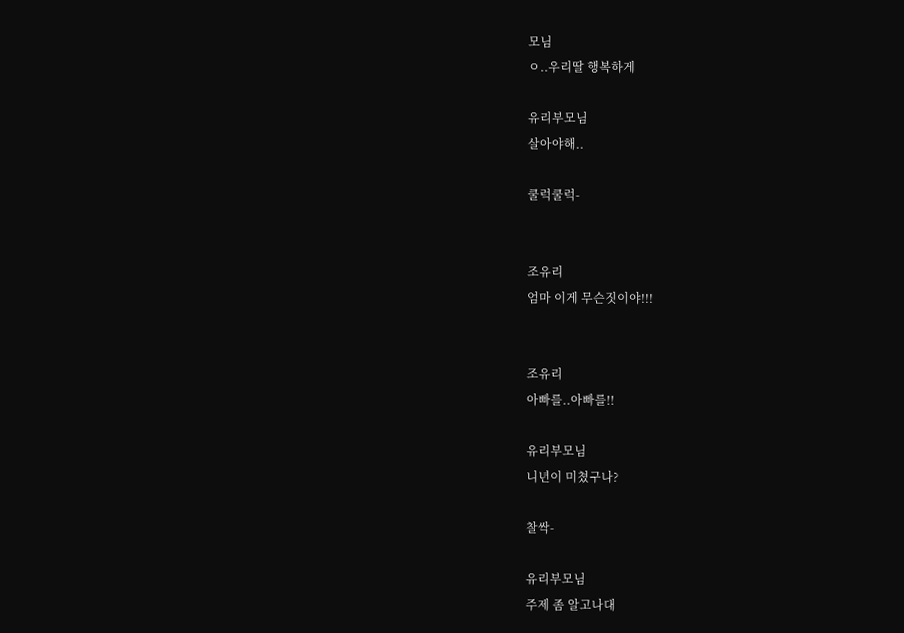모님
ㅇ..우리딸 행복하게

유리부모님
살아야해..

쿨럭쿨럭-


조유리
엄마 이게 무슨짓이야!!!


조유리
아빠를..아빠를!!

유리부모님
니년이 미쳤구나?

찰싹-

유리부모님
주제 좀 알고나대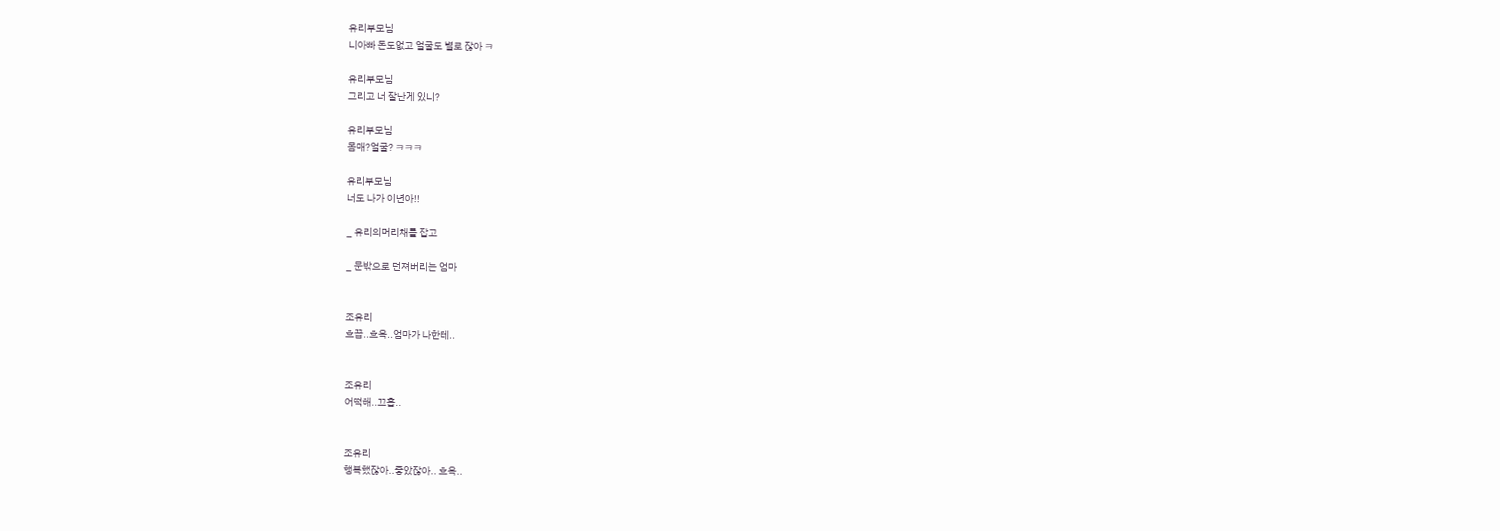유리부모님
니아빠 돈도없고 얼굴도 별로 잖아 ㅋ

유리부모님
그리고 너 잘난게 있니?

유리부모님
몸매?얼굴? ㅋㅋㅋ

유리부모님
너도 나가 이년아!!

_ 유리의머리채를 잡고

_ 문밖으로 던져버리는 엄마


조유리
흐끕..흐윽..엄마가 나한테..


조유리
어떡해..끄흡..


조유리
행복했잖아..좋았잖아.. 흐윽..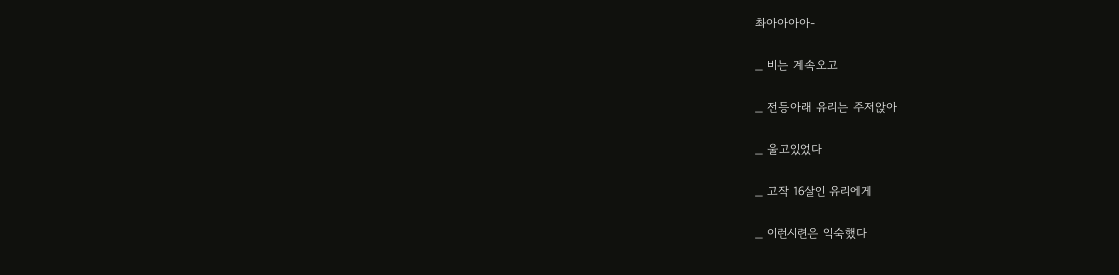촤아아아아-

_ 비는 계속오고

_ 전등아래 유리는 주저앉아

_ 울고있었다

_ 고작 16살인 유리에게

_ 이런시련은 익숙했다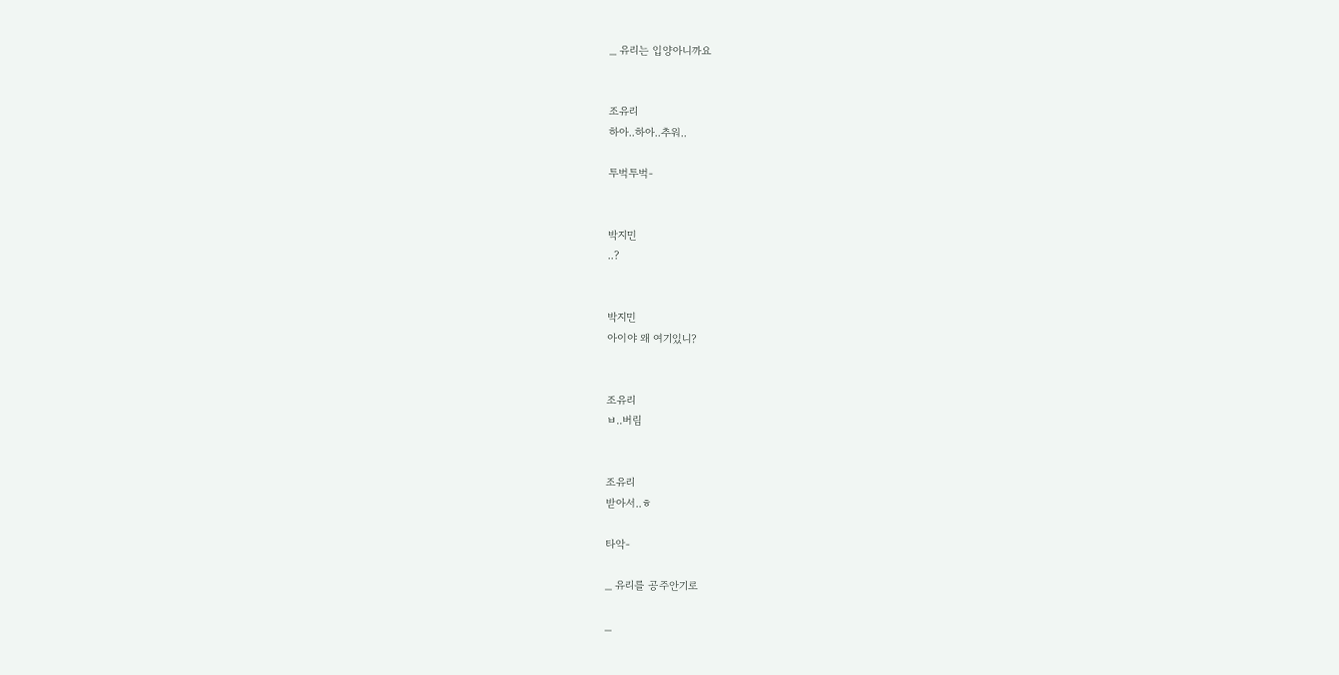_ 유리는 입양아니까요


조유리
하아..하아..추워..

투벅투벅-


박지민
..?


박지민
아이야 왜 여기있니?


조유리
ㅂ..버림


조유리
받아서..ㅎ

타악-

_ 유리를 공주안기로

_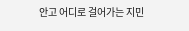안고 어디로 걸어가는 지민